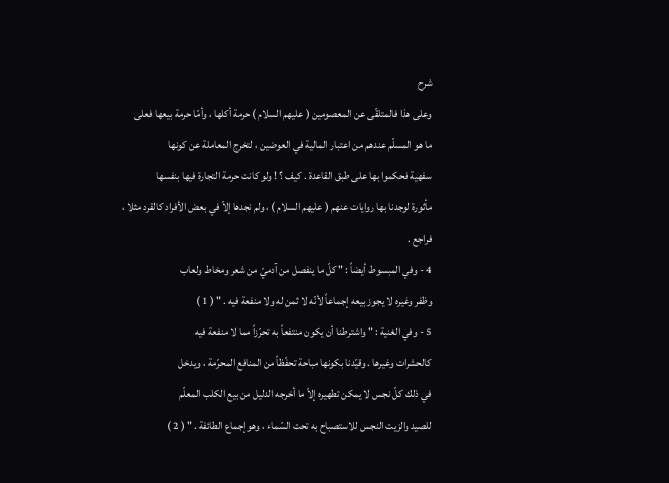شرح
وعلى هذا فالمتلقّى عن المعصومين ( عليهم السلام ) حرمة أكلها ، وأمّا حرمة بيعها فعلى
ما هو المسلّم عندهم من اعتبار المالية في العوضين ، لتخرج المعاملة عن كونها
سفهية فحكموا بها على طبق القاعدة . كيف ؟ ! ولو كانت حرمة التجارة فيها بنفسها
مأثورة لوجدنا بها روايات عنهم ( عليهم السلام ) ، ولم نجدها إلاّ في بعض الأفراد كالقرد مثلا ،
فراجع .
4 - وفي المبسوط أيضاً : " كلّ ما ينفصل من آدميّ من شعر ومخاط ولعاب
وظفر وغيره لا يجوز بيعه إجماعاً لأنّه لا ثمن له ولا منفعة فيه . " ( 1 )
5 - وفي الغنية : " واشترطنا أن يكون منتفعاً به تحرّزاً مما لا منفعة فيه
كالحشرات وغيرها . وقيّدنا بكونها مباحة تحفّظاً من المنافع المحرّمة ، ويدخل
في ذلك كلّ نجس لا يمكن تطهيره إلاّ ما أخرجه الدليل من بيع الكلب المعلّم
للصيد والزيت النجس للاستصباح به تحت السّماء ، وهو إجماع الطائفة . " ( 2 )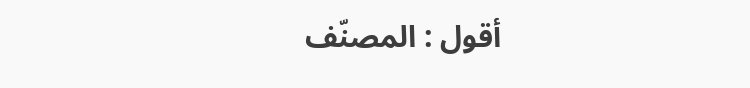أقول : المصنّف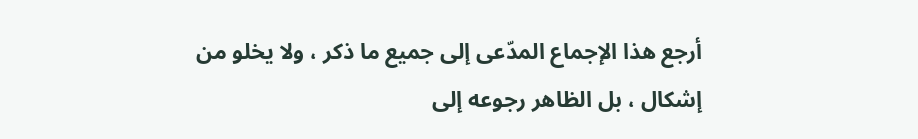أرجع هذا الإجماع المدّعى إلى جميع ما ذكر ، ولا يخلو من
إشكال ، بل الظاهر رجوعه إلى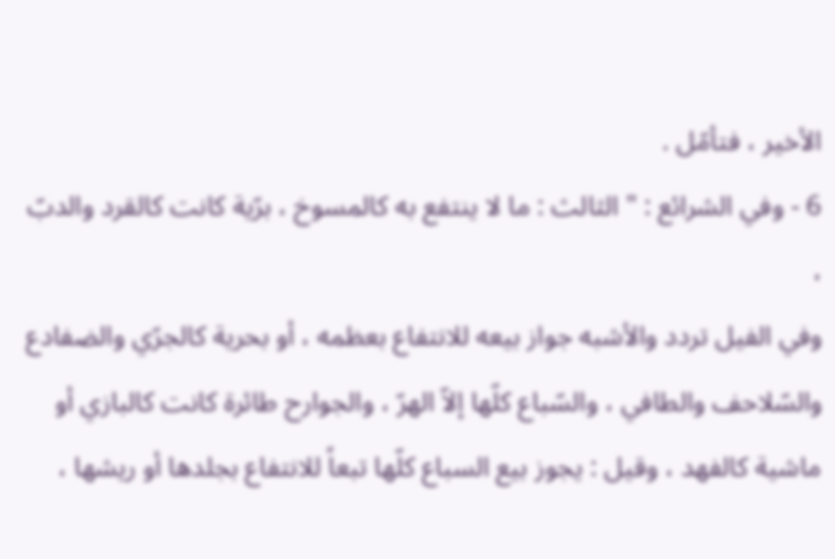الأخير ، فتأمّل .
6 - وفي الشرائع : " الثالث : ما لا ينتفع به كالمسوخ ، برّية كانت كالقرد والدبّ ،
وفي الفيل تردد والأشبه جواز بيعه للانتفاع بعظمه ، أو بحرية كالجرّي والضفادع
والسّلاحف والطافي ، والسّباع كلّها إلاّ الهرّ ، والجوارح طائرة كانت كالبازي أو
ماشية كالفهد ، وقيل : يجوز بيع السباع كلّها تبعاً للانتفاع بجلدها أو ريشها ،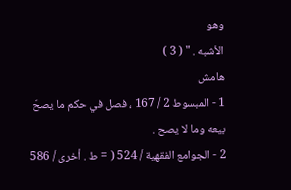وهو
الأشبه . " ( 3 )
هامش
1 - المبسوط 2 / 167 ، فصل في حكم ما يصحّ بيعه وما لا يصح .
2 - الجوامع الفقهية / 524 ( = ط . أخرى / 586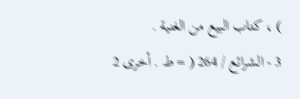) ، كتاب البيع من الغنية .
3 - الشرائع / 264 ( = ط . أخرى 2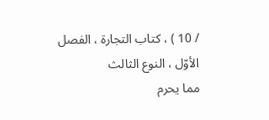/ 10 ) ، كتاب التجارة ، الفصل الأوّل ، النوع الثالث
مما يحرم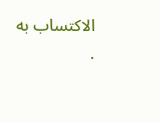الاكتساب به .